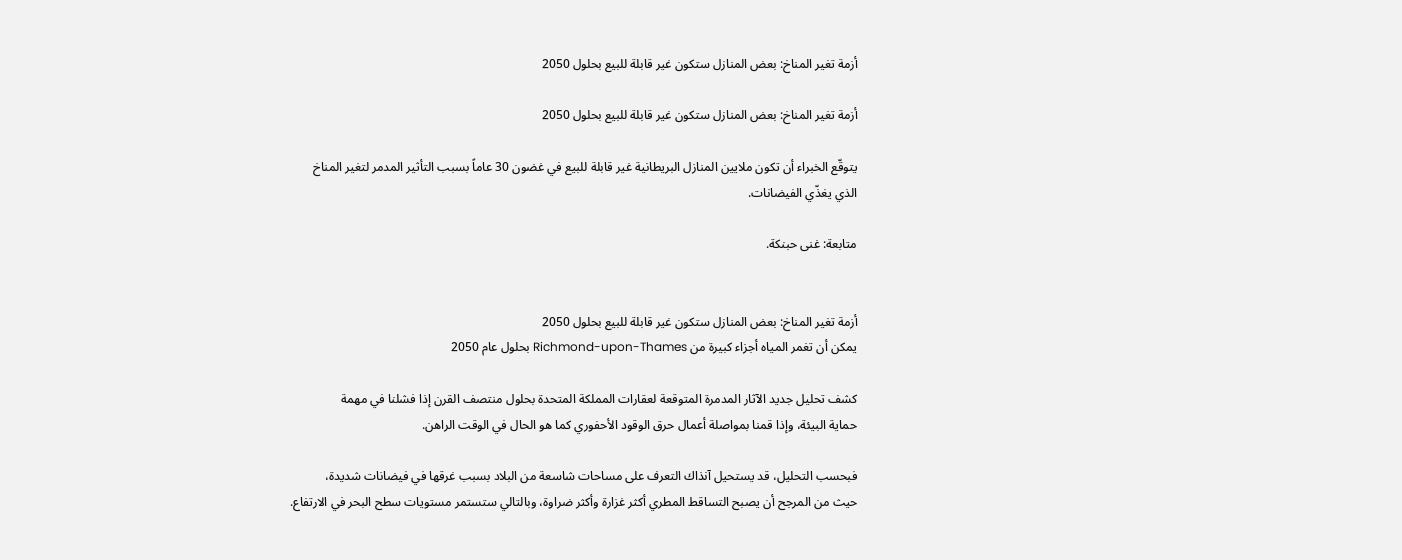أزمة تغير المناخ: بعض المنازل ستكون غير قابلة للبيع بحلول 2050

أزمة تغير المناخ: بعض المنازل ستكون غير قابلة للبيع بحلول 2050

يتوقّع الخبراء أن تكون ملايين المنازل البريطانية غير قابلة للبيع في غضون 30 عاماً بسبب التأثير المدمر لتغير المناخ
الذي يغذّي الفيضانات.

متابعة: غنى حبنكة.


أزمة تغير المناخ: بعض المنازل ستكون غير قابلة للبيع بحلول 2050
يمكن أن تغمر المياه أجزاء كبيرة من Richmond-upon-Thames بحلول عام 2050

كشف تحليل جديد الآثار المدمرة المتوقعة لعقارات المملكة المتحدة بحلول منتصف القرن إذا فشلنا في مهمة
حماية البيئة، وإذا قمنا بمواصلة أعمال حرق الوقود الأحفوري كما هو الحال في الوقت الراهن.

فبحسب التحليل، قد يستحيل آنذاك التعرف على مساحات شاسعة من البلاد بسبب غرقها في فيضانات شديدة،
حيث من المرجح أن يصبح التساقط المطري أكثر غزارة وأكثر ضراوة، وبالتالي ستستمر مستويات سطح البحر في الارتفاع.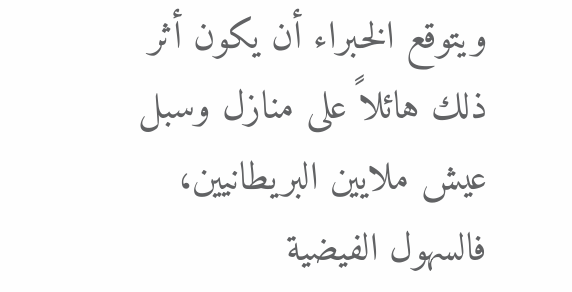ويتوقع الخبراء أن يكون أثر ذلك هائلاً على منازل وسبل عيش ملايين البريطانيين، فالسهول الفيضية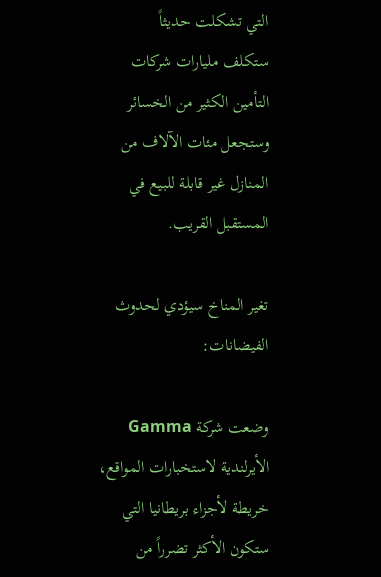التي تشكلت حديثاً
ستكلف مليارات شركات التأمين الكثير من الخسائر وستجعل مئات الآلاف من المنازل غير قابلة للبيع في المستقبل القريب.

تغير المناخ سيؤدي لحدوث الفيضانات:

وضعت شركة Gamma الأيرلندية لاستخبارات المواقع، خريطة لأجزاء بريطانيا التي ستكون الأكثر تضرراً من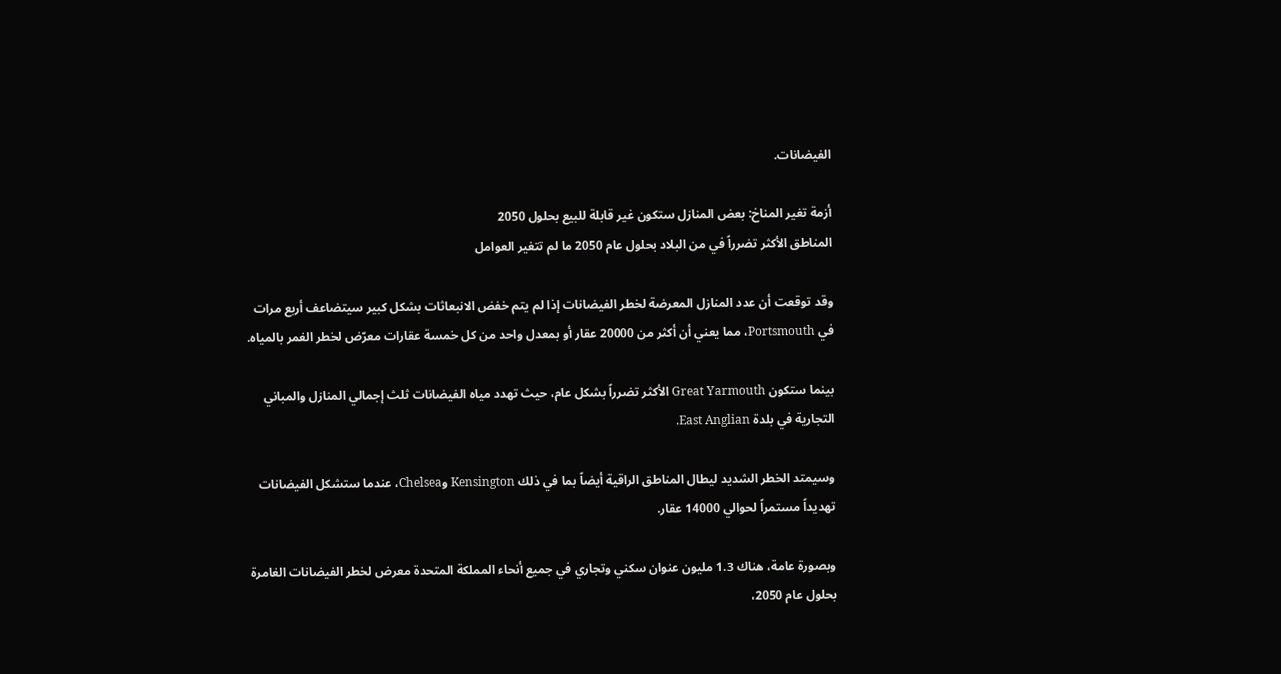الفيضانات.

أزمة تغير المناخ: بعض المنازل ستكون غير قابلة للبيع بحلول 2050
المناطق الأكثر تضرراً في من البلاد بحلول عام 2050 ما لم تتغير العوامل

وقد توقعت أن عدد المنازل المعرضة لخطر الفيضانات إذا لم يتم خفض الانبعاثات بشكل كبير سيتضاعف أربع مرات
في Portsmouth، مما يعني أن أكثر من 20000 عقار أو بمعدل واحد من كل خمسة عقارات معرّض لخطر الغمر بالمياه.

بينما ستكون Great Yarmouth الأكثر تضرراً بشكل عام، حيث تهدد مياه الفيضانات ثلث إجمالي المنازل والمباني
التجارية في بلدة East Anglian.

وسيمتد الخطر الشديد ليطال المناطق الراقية أيضاً بما في ذلك Kensington وChelsea، عندما ستشكل الفيضانات
تهديداً مستمراً لحوالي 14000 عقار.

وبصورة عامة، هناك 1.3 مليون عنوان سكني وتجاري في جميع أنحاء المملكة المتحدة معرض لخطر الفيضانات الغامرة
بحلول عام 2050،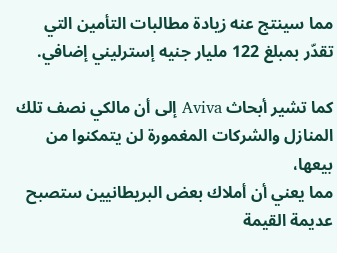مما سينتج عنه زيادة مطالبات التأمين التي تقدّر بمبلغ 122 مليار جنيه إسترليني إضافي.

كما تشير أبحاث Aviva إلى أن مالكي نصف تلك المنازل والشركات المغمورة لن يتمكنوا من بيعها،
مما يعني أن أملاك بعض البريطانيين ستصبح عديمة القيمة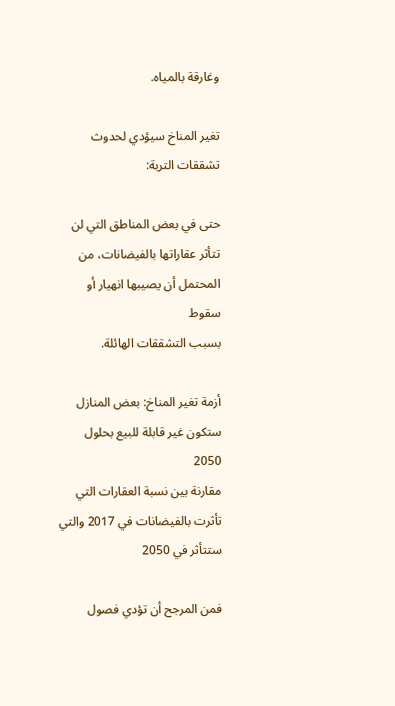وغارقة بالمياه.

تغير المناخ سيؤدي لحدوث تشققات التربة:

حتى في بعض المناطق التي لن تتأثر عقاراتها بالفيضانات، من المحتمل أن يصيبها انهيار أو سقوط
بسبب التشققات الهائلة.

أزمة تغير المناخ: بعض المنازل ستكون غير قابلة للبيع بحلول 2050
مقارنة بين نسبة العقارات التي تأثرت بالفيضانات في 2017 والتي ستتأثر في 2050

فمن المرجح أن تؤدي فصول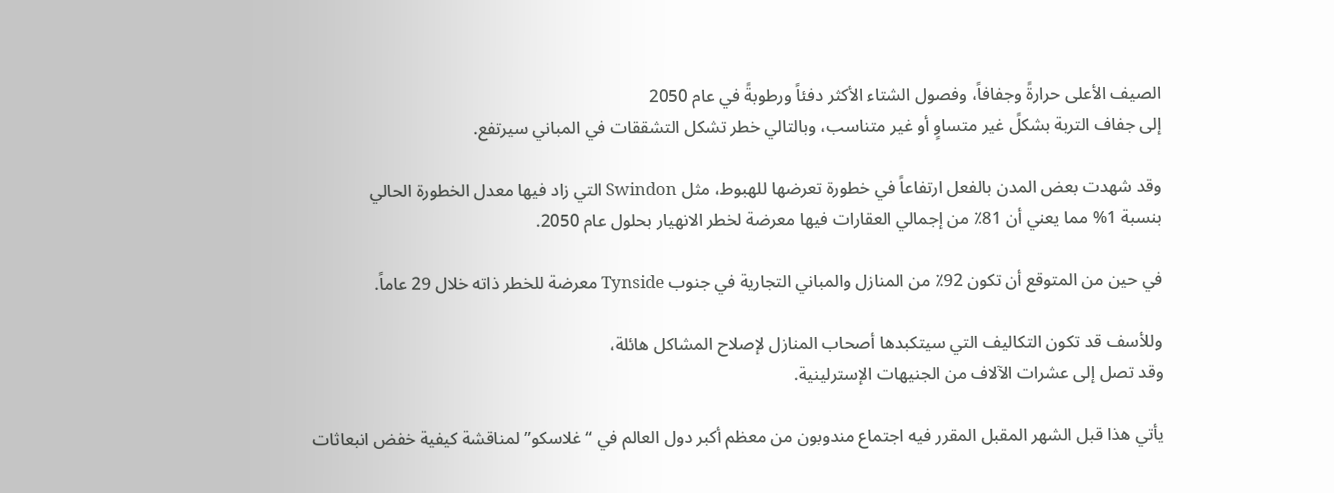الصيف الأعلى حرارةً وجفافاً، وفصول الشتاء الأكثر دفئاً ورطوبةً في عام 2050
إلى جفاف التربة بشكلً غير متساوٍ أو غير متناسب، وبالتالي خطر تشكل التشققات في المباني سيرتفع.

وقد شهدت بعض المدن بالفعل ارتفاعاً في خطورة تعرضها للهبوط، مثل Swindon التي زاد فيها معدل الخطورة الحالي
بنسبة 1% مما يعني أن 81٪ من إجمالي العقارات فيها معرضة لخطر الانهيار بحلول عام 2050.

في حين من المتوقع أن تكون 92٪ من المنازل والمباني التجارية في جنوب Tynside معرضة للخطر ذاته خلال 29 عاماً.

وللأسف قد تكون التكاليف التي سيتكبدها أصحاب المنازل لإصلاح المشاكل هائلة،
وقد تصل إلى عشرات الآلاف من الجنيهات الإسترلينية.

يأتي هذا قبل الشهر المقبل المقرر فيه اجتماع مندوبون من معظم أكبر دول العالم في “غلاسكو” لمناقشة كيفية خفض انبعاثات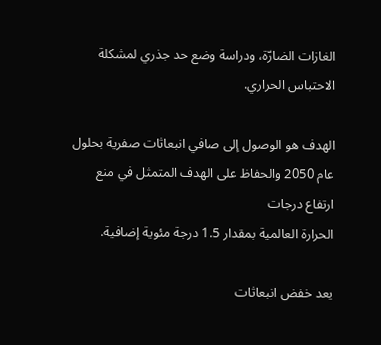الغازات الضارّة، ودراسة وضع حد جذري لمشكلة الاحتباس الحراري.

الهدف هو الوصول إلى صافي انبعاثات صفرية بحلول عام 2050 والحفاظ على الهدف المتمثل في منع ارتفاع درجات
الحرارة العالمية بمقدار 1.5 درجة مئوية إضافية.

يعد خفض انبعاثات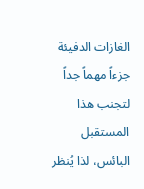الغازات الدفيئة جزءاً مهماً جداً لتجنب هذا المستقبل البائس، لذا يُنظر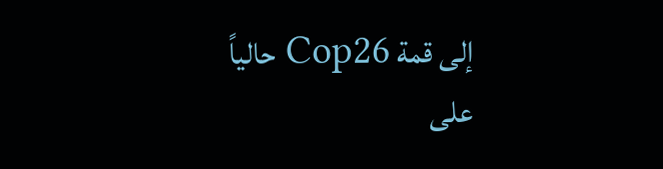إلى قمة Cop26 حالياً
على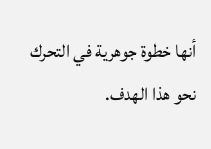أنها خطوة جوهرية في التحرك نحو هذا الهدف.